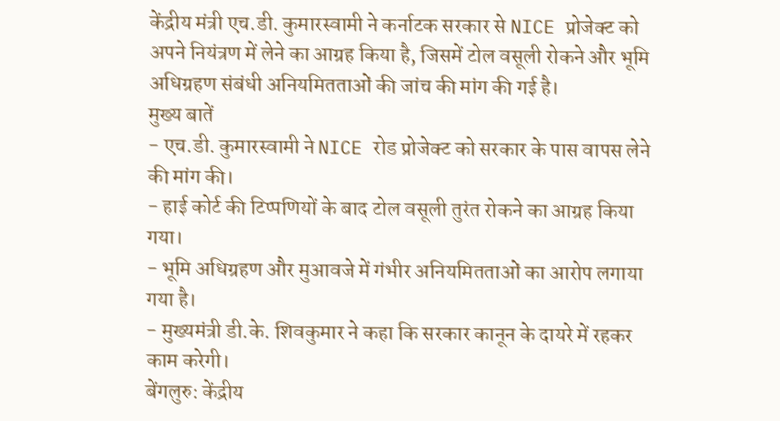केंद्रीय मंत्री एच.डी. कुमारस्वामी ने कर्नाटक सरकार से NICE प्रोजेक्ट को अपने नियंत्रण में लेने का आग्रह किया है, जिसमें टोल वसूली रोकने और भूमि अधिग्रहण संबंधी अनियमितताओं की जांच की मांग की गई है।
मुख्य बातें
- एच.डी. कुमारस्वामी ने NICE रोड प्रोजेक्ट को सरकार के पास वापस लेने की मांग की।
- हाई कोर्ट की टिप्पणियों के बाद टोल वसूली तुरंत रोकने का आग्रह किया गया।
- भूमि अधिग्रहण और मुआवजे में गंभीर अनियमितताओं का आरोप लगाया गया है।
- मुख्यमंत्री डी.के. शिवकुमार ने कहा कि सरकार कानून के दायरे में रहकर काम करेगी।
बेंगलुरु: केंद्रीय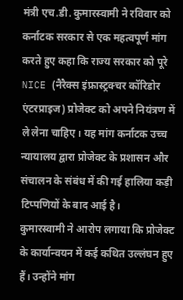मंत्री एच.डी. कुमारस्वामी ने रविवार को कर्नाटक सरकार से एक महत्वपूर्ण मांग करते हुए कहा कि राज्य सरकार को पूरे NICE (नैरैक्स इंफ्रास्ट्रक्चर कॉरिडोर एंटरप्राइज) प्रोजेक्ट को अपने नियंत्रण में ले लेना चाहिए। यह मांग कर्नाटक उच्च न्यायालय द्वारा प्रोजेक्ट के प्रशासन और संचालन के संबंध में की गई हालिया कड़ी टिप्पणियों के बाद आई है।
कुमारस्वामी ने आरोप लगाया कि प्रोजेक्ट के कार्यान्वयन में कई कथित उल्लंघन हुए हैं। उन्होंने मांग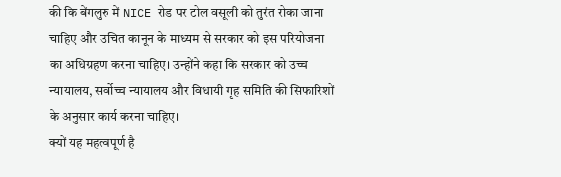की कि बेंगलुरु में NICE रोड पर टोल वसूली को तुरंत रोका जाना चाहिए और उचित कानून के माध्यम से सरकार को इस परियोजना का अधिग्रहण करना चाहिए। उन्होंने कहा कि सरकार को उच्च न्यायालय, सर्वोच्च न्यायालय और विधायी गृह समिति की सिफारिशों के अनुसार कार्य करना चाहिए।
क्यों यह महत्वपूर्ण है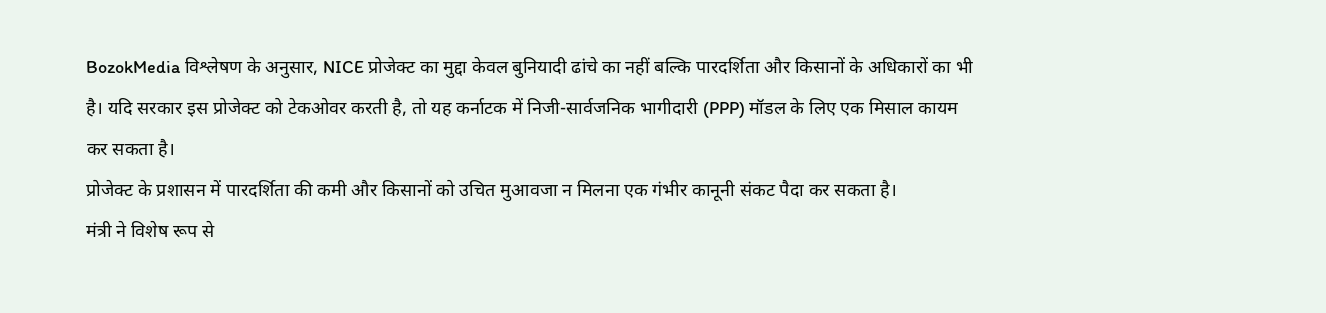BozokMedia विश्लेषण के अनुसार, NICE प्रोजेक्ट का मुद्दा केवल बुनियादी ढांचे का नहीं बल्कि पारदर्शिता और किसानों के अधिकारों का भी है। यदि सरकार इस प्रोजेक्ट को टेकओवर करती है, तो यह कर्नाटक में निजी-सार्वजनिक भागीदारी (PPP) मॉडल के लिए एक मिसाल कायम कर सकता है।
प्रोजेक्ट के प्रशासन में पारदर्शिता की कमी और किसानों को उचित मुआवजा न मिलना एक गंभीर कानूनी संकट पैदा कर सकता है।
मंत्री ने विशेष रूप से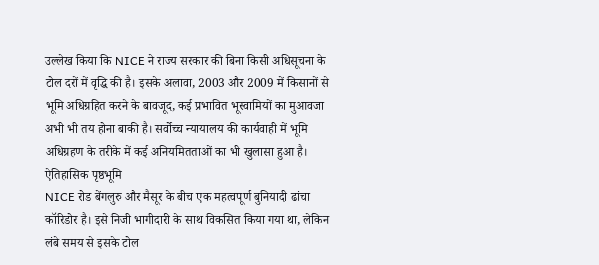उल्लेख किया कि NICE ने राज्य सरकार की बिना किसी अधिसूचना के टोल दरों में वृद्धि की है। इसके अलावा, 2003 और 2009 में किसानों से भूमि अधिग्रहित करने के बावजूद, कई प्रभावित भूस्वामियों का मुआवजा अभी भी तय होना बाकी है। सर्वोच्च न्यायालय की कार्यवाही में भूमि अधिग्रहण के तरीके में कई अनियमितताओं का भी खुलासा हुआ है।
ऐतिहासिक पृष्ठभूमि
NICE रोड बेंगलुरु और मैसूर के बीच एक महत्वपूर्ण बुनियादी ढांचा कॉरिडोर है। इसे निजी भागीदारी के साथ विकसित किया गया था, लेकिन लंबे समय से इसके टोल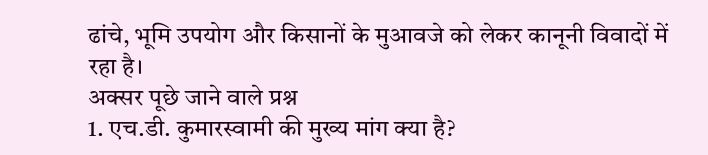ढांचे, भूमि उपयोग और किसानों के मुआवजे को लेकर कानूनी विवादों में रहा है।
अक्सर पूछे जाने वाले प्रश्न
1. एच.डी. कुमारस्वामी की मुख्य मांग क्या है?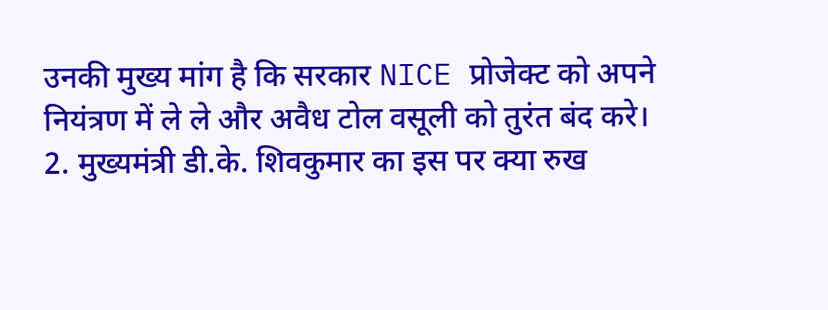उनकी मुख्य मांग है कि सरकार NICE प्रोजेक्ट को अपने नियंत्रण में ले ले और अवैध टोल वसूली को तुरंत बंद करे।
2. मुख्यमंत्री डी.के. शिवकुमार का इस पर क्या रुख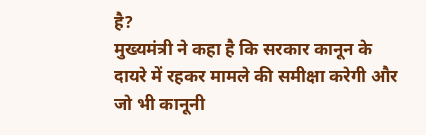है?
मुख्यमंत्री ने कहा है कि सरकार कानून के दायरे में रहकर मामले की समीक्षा करेगी और जो भी कानूनी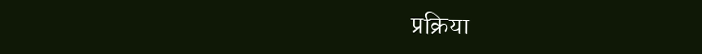प्रक्रिया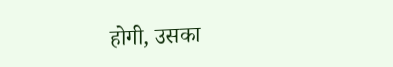होगी, उसका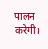पालन करेगी।